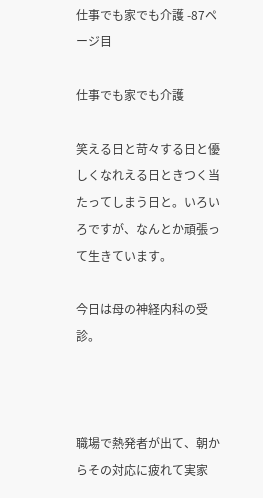仕事でも家でも介護 -87ページ目

仕事でも家でも介護

笑える日と苛々する日と優しくなれえる日ときつく当たってしまう日と。いろいろですが、なんとか頑張って生きています。

今日は母の神経内科の受診。



職場で熱発者が出て、朝からその対応に疲れて実家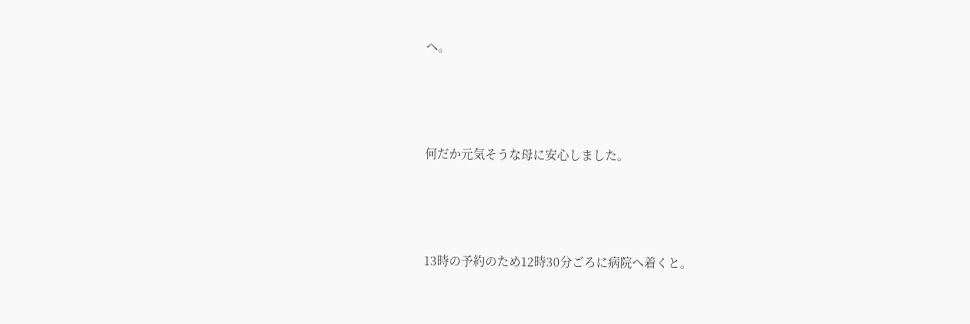へ。



何だか元気そうな母に安心しました。



13時の予約のため12時30分ごろに病院へ着くと。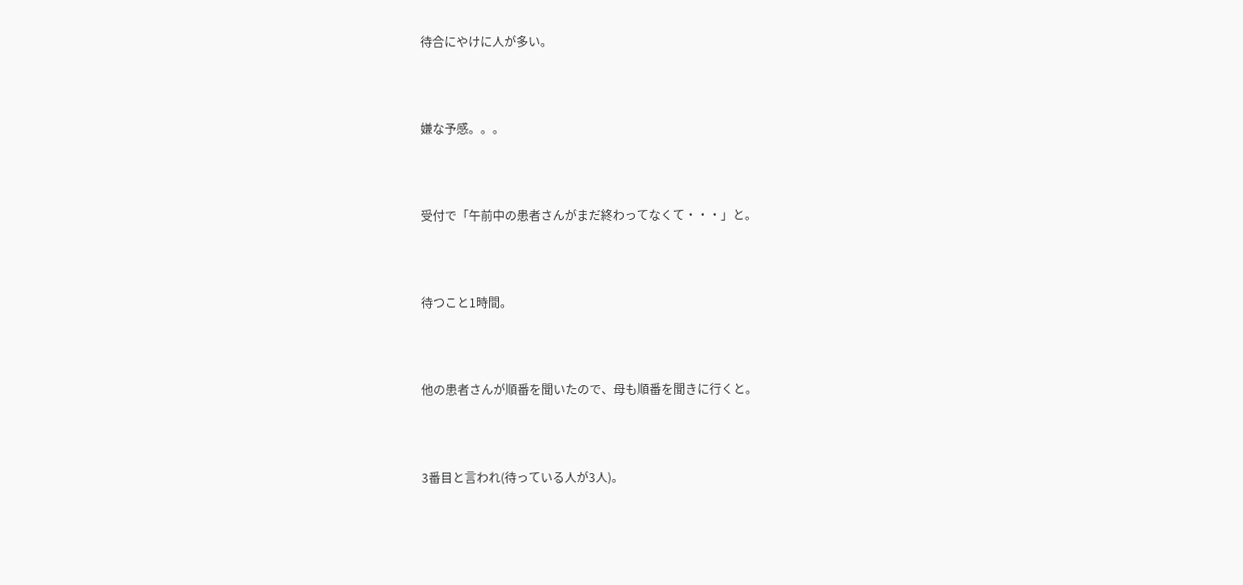待合にやけに人が多い。



嫌な予感。。。



受付で「午前中の患者さんがまだ終わってなくて・・・」と。



待つこと1時間。



他の患者さんが順番を聞いたので、母も順番を聞きに行くと。



3番目と言われ(待っている人が3人)。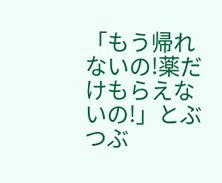「もう帰れないの!薬だけもらえないの!」とぶつぶ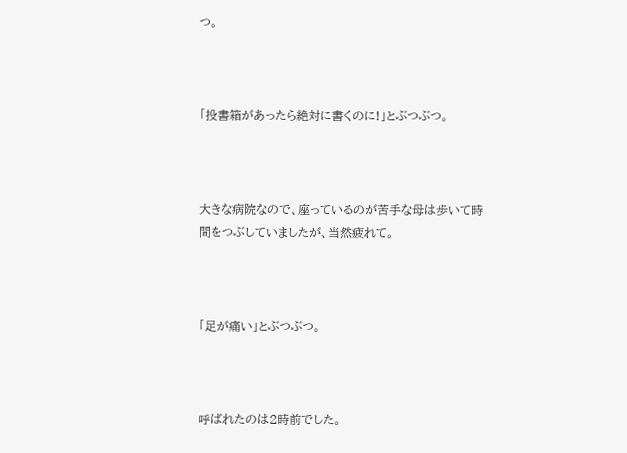つ。



「投書箱があったら絶対に書くのに!」とぶつぶつ。



大きな病院なので、座っているのが苦手な母は歩いて時間をつぶしていましたが、当然疲れて。



「足が痛い」とぶつぶつ。



呼ばれたのは2時前でした。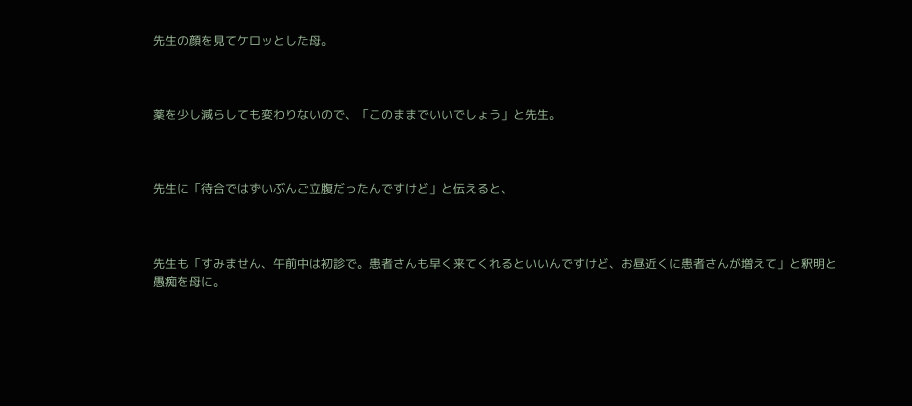先生の顔を見てケロッとした母。



薬を少し減らしても変わりないので、「このままでいいでしょう」と先生。



先生に「待合ではずいぶんご立腹だったんですけど」と伝えると、



先生も「すみません、午前中は初診で。患者さんも早く来てくれるといいんですけど、お昼近くに患者さんが増えて」と釈明と愚痴を母に。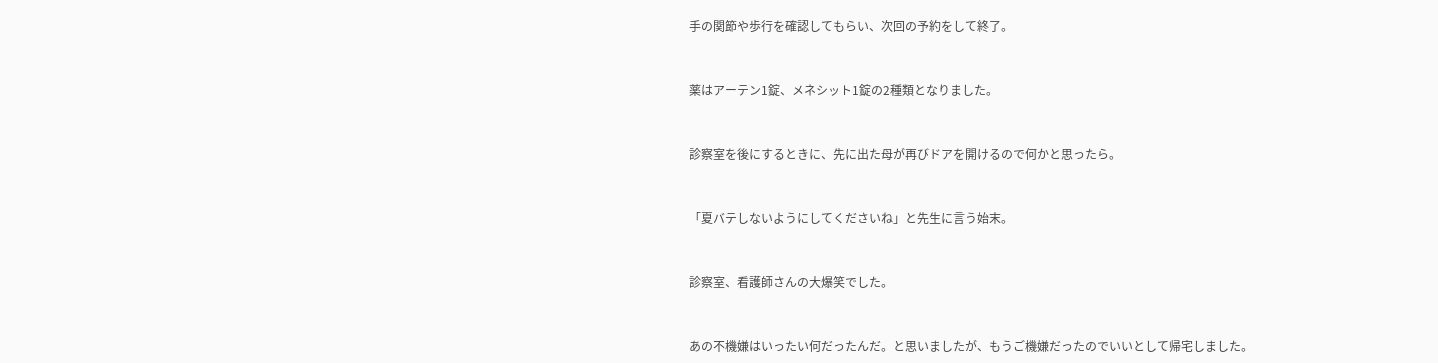手の関節や歩行を確認してもらい、次回の予約をして終了。



薬はアーテン1錠、メネシット1錠の2種類となりました。



診察室を後にするときに、先に出た母が再びドアを開けるので何かと思ったら。



「夏バテしないようにしてくださいね」と先生に言う始末。



診察室、看護師さんの大爆笑でした。



あの不機嫌はいったい何だったんだ。と思いましたが、もうご機嫌だったのでいいとして帰宅しました。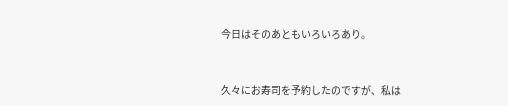今日はそのあともいろいろあり。



久々にお寿司を予約したのですが、私は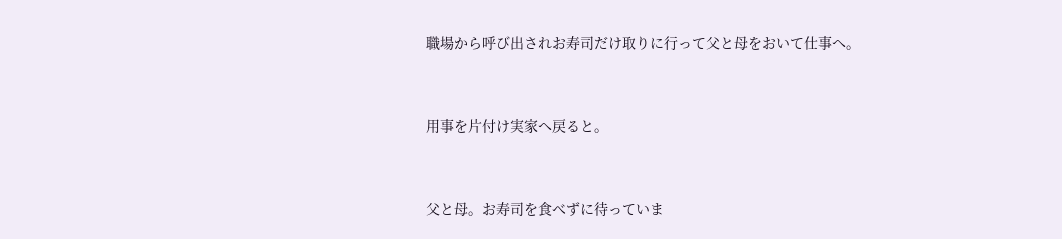職場から呼び出されお寿司だけ取りに行って父と母をおいて仕事へ。



用事を片付け実家へ戻ると。



父と母。お寿司を食べずに待っていま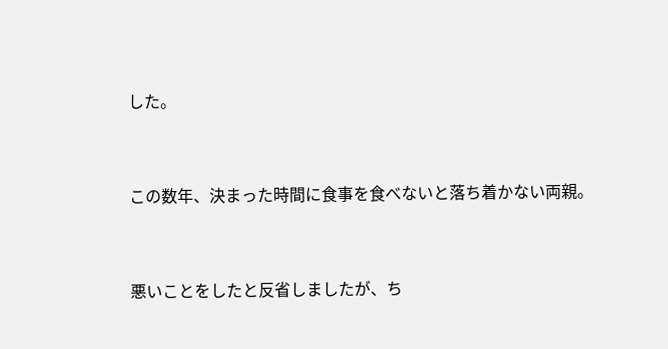した。



この数年、決まった時間に食事を食べないと落ち着かない両親。



悪いことをしたと反省しましたが、ち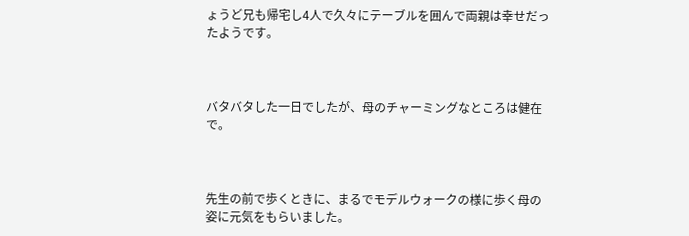ょうど兄も帰宅し4人で久々にテーブルを囲んで両親は幸せだったようです。



バタバタした一日でしたが、母のチャーミングなところは健在で。



先生の前で歩くときに、まるでモデルウォークの様に歩く母の姿に元気をもらいました。